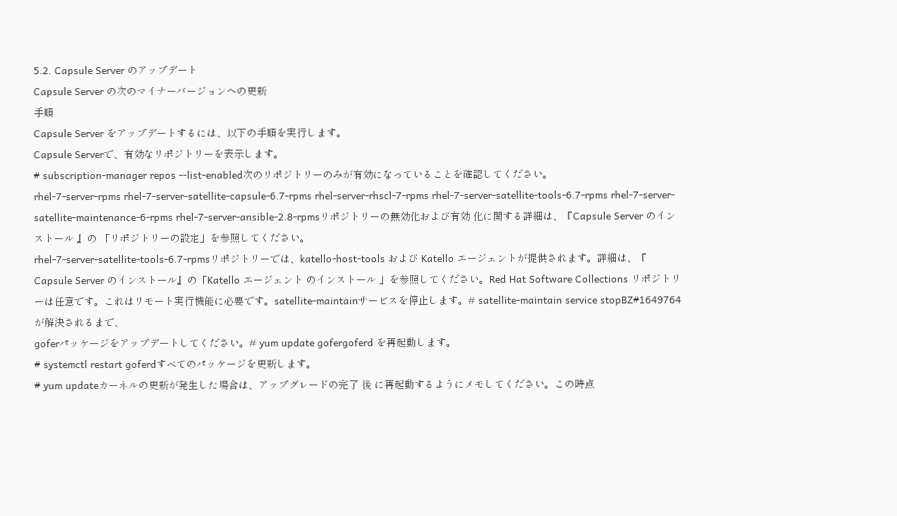5.2. Capsule Server のアップデート
Capsule Server の次のマイナーバージョンへの更新
手順
Capsule Server をアップデートするには、以下の手順を実行します。
Capsule Serverで、有効なリポジトリーを表示します。
# subscription-manager repos --list-enabled次のリポジトリーのみが有効になっていることを確認してください。
rhel-7-server-rpms rhel-7-server-satellite-capsule-6.7-rpms rhel-server-rhscl-7-rpms rhel-7-server-satellite-tools-6.7-rpms rhel-7-server-satellite-maintenance-6-rpms rhel-7-server-ansible-2.8-rpmsリポジトリーの無効化および有効 化に関する詳細は、『Capsule Server のインストール 』の 「リポジトリーの設定」を参照してください。
rhel-7-server-satellite-tools-6.7-rpmsリポジトリーでは、katello-host-tools および Katello エージェントが提供されます。詳細は、『 Capsule Server のインストール』の「Katello エージェント のインストール 」を参照してください。Red Hat Software Collections リポジトリーは任意です。これはリモート実行機能に必要です。satellite-maintainサービスを停止します。# satellite-maintain service stopBZ#1649764 が解決されるまで、
goferパッケージをアップデートしてください。# yum update gofergoferd を再起動します。
# systemctl restart goferdすべてのパッケージを更新します。
# yum updateカーネルの更新が発生した場合は、アップグレードの完了 後 に再起動するようにメモしてください。この時点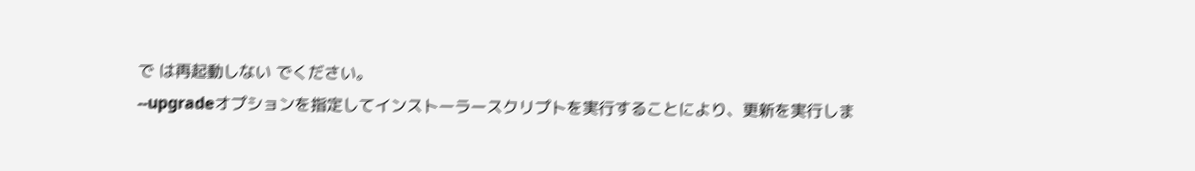で は再起動しない でください。
--upgradeオプションを指定してインストーラースクリプトを実行することにより、更新を実行しま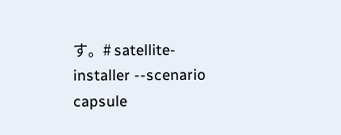す。# satellite-installer --scenario capsule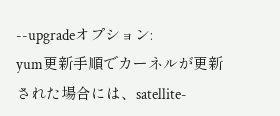--upgradeオプション:
yum更新手順でカーネルが更新された場合には、satellite-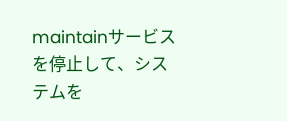maintainサービスを停止して、システムを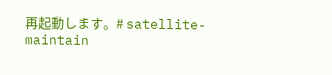再起動します。# satellite-maintain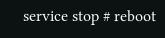service stop # reboot